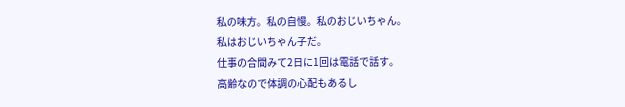私の味方。私の自慢。私のおじいちゃん。
私はおじいちゃん子だ。
仕事の合間みて2日に1回は電話で話す。
高齢なので体調の心配もあるし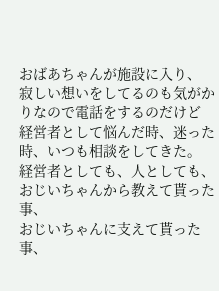おばあちゃんが施設に入り、
寂しい想いをしてるのも気がかりなので電話をするのだけど
経営者として悩んだ時、迷った時、いつも相談をしてきた。
経営者としても、人としても、
おじいちゃんから教えて貰った事、
おじいちゃんに支えて貰った事、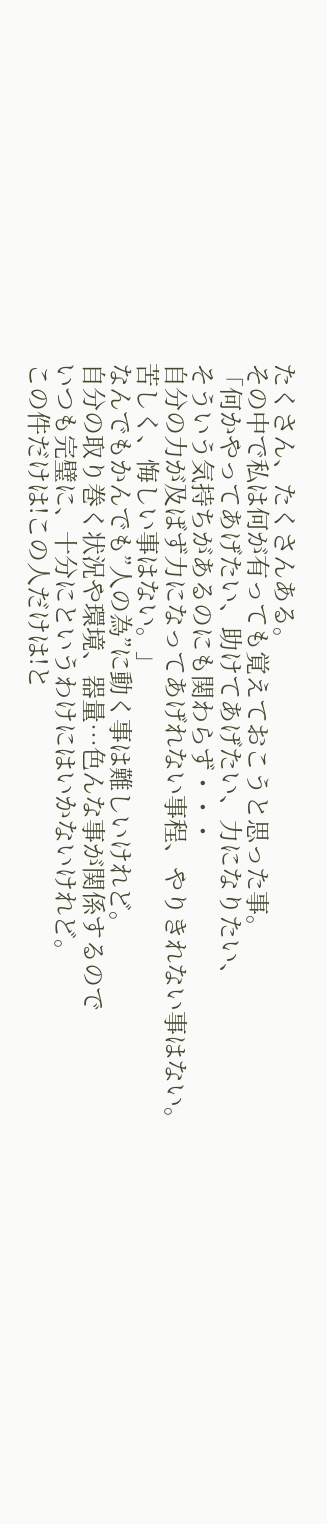たくさん、たくさんある。
その中で私は何が有っても覚えておこうと思った事。
「何かやってあげたい、助けてあげたい、力になりたい、
そういう気持ちがあるのにも関わらず・・・
自分の力が及ばず力になってあげれない事程、やりきれない事はない。
苦しく、悔しい事はない。」
なんでもかんでも”人の為”に動く事は難しいけれど。
自分の取り巻く状況や環境、器量…色んな事が関係するので
いつも完璧に、十分にというわけにはいかないけれど。
この件だけは!この人だけは!と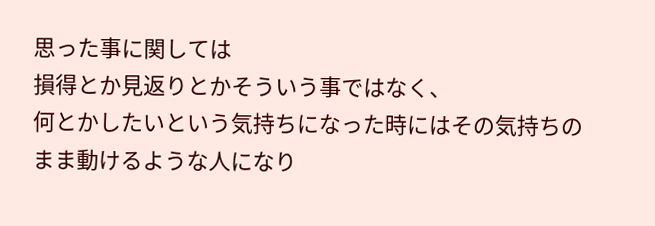思った事に関しては
損得とか見返りとかそういう事ではなく、
何とかしたいという気持ちになった時にはその気持ちのまま動けるような人になり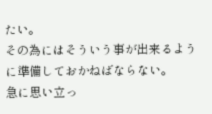たい。
その為にはそういう事が出来るように準備しておかねばならない。
急に思い立っ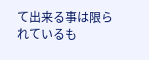て出来る事は限られているも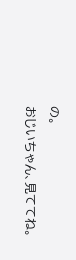の。
おじいちゃん、見ててね。